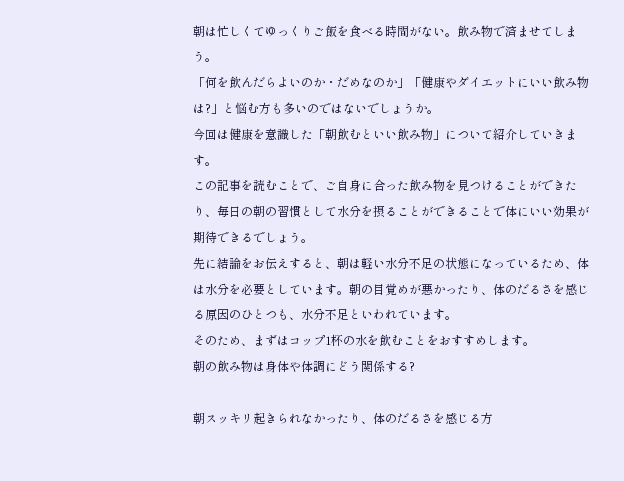朝は忙しくてゆっくりご飯を食べる時間がない。飲み物で済ませてしまう。
「何を飲んだらよいのか・だめなのか」「健康やダイエットにいい飲み物は?」と悩む方も多いのではないでしょうか。
今回は健康を意識した「朝飲むといい飲み物」について紹介していきます。
この記事を読むことで、ご自身に合った飲み物を見つけることができたり、毎日の朝の習慣として水分を摂ることができることで体にいい効果が期待できるでしょう。
先に結論をお伝えすると、朝は軽い水分不足の状態になっているため、体は水分を必要としています。朝の目覚めが悪かったり、体のだるさを感じる原因のひとつも、水分不足といわれています。
そのため、まずはコップ1杯の水を飲むことをおすすめします。
朝の飲み物は身体や体調にどう関係する?

朝スッキリ起きられなかったり、体のだるさを感じる方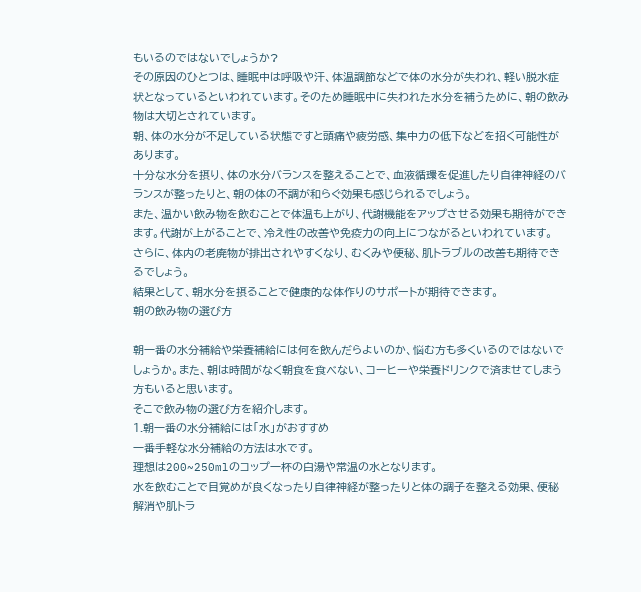もいるのではないでしょうか?
その原因のひとつは、睡眠中は呼吸や汗、体温調節などで体の水分が失われ、軽い脱水症状となっているといわれています。そのため睡眠中に失われた水分を補うために、朝の飲み物は大切とされています。
朝、体の水分が不足している状態ですと頭痛や疲労感、集中力の低下などを招く可能性があります。
十分な水分を摂り、体の水分バランスを整えることで、血液循環を促進したり自律神経のバランスが整ったりと、朝の体の不調が和らぐ効果も感じられるでしょう。
また、温かい飲み物を飲むことで体温も上がり、代謝機能をアップさせる効果も期待ができます。代謝が上がることで、冷え性の改善や免疫力の向上につながるといわれています。
さらに、体内の老廃物が排出されやすくなり、むくみや便秘、肌トラブルの改善も期待できるでしょう。
結果として、朝水分を摂ることで健康的な体作りのサポートが期待できます。
朝の飲み物の選び方

朝一番の水分補給や栄養補給には何を飲んだらよいのか、悩む方も多くいるのではないでしょうか。また、朝は時間がなく朝食を食べない、コーヒーや栄養ドリンクで済ませてしまう方もいると思います。
そこで飲み物の選び方を紹介します。
1.朝一番の水分補給には「水」がおすすめ
一番手軽な水分補給の方法は水です。
理想は200~250mlのコップ一杯の白湯や常温の水となります。
水を飲むことで目覚めが良くなったり自律神経が整ったりと体の調子を整える効果、便秘解消や肌トラ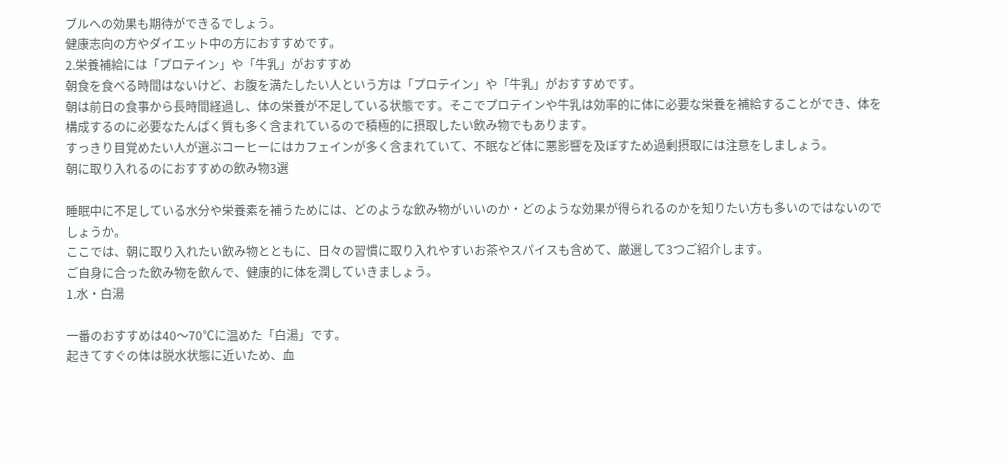ブルへの効果も期待ができるでしょう。
健康志向の方やダイエット中の方におすすめです。
2.栄養補給には「プロテイン」や「牛乳」がおすすめ
朝食を食べる時間はないけど、お腹を満たしたい人という方は「プロテイン」や「牛乳」がおすすめです。
朝は前日の食事から長時間経過し、体の栄養が不足している状態です。そこでプロテインや牛乳は効率的に体に必要な栄養を補給することができ、体を構成するのに必要なたんぱく質も多く含まれているので積極的に摂取したい飲み物でもあります。
すっきり目覚めたい人が選ぶコーヒーにはカフェインが多く含まれていて、不眠など体に悪影響を及ぼすため過剰摂取には注意をしましょう。
朝に取り入れるのにおすすめの飲み物3選

睡眠中に不足している水分や栄養素を補うためには、どのような飲み物がいいのか・どのような効果が得られるのかを知りたい方も多いのではないのでしょうか。
ここでは、朝に取り入れたい飲み物とともに、日々の習慣に取り入れやすいお茶やスパイスも含めて、厳選して3つご紹介します。
ご自身に合った飲み物を飲んで、健康的に体を潤していきましょう。
1.水・白湯

一番のおすすめは40〜70℃に温めた「白湯」です。
起きてすぐの体は脱水状態に近いため、血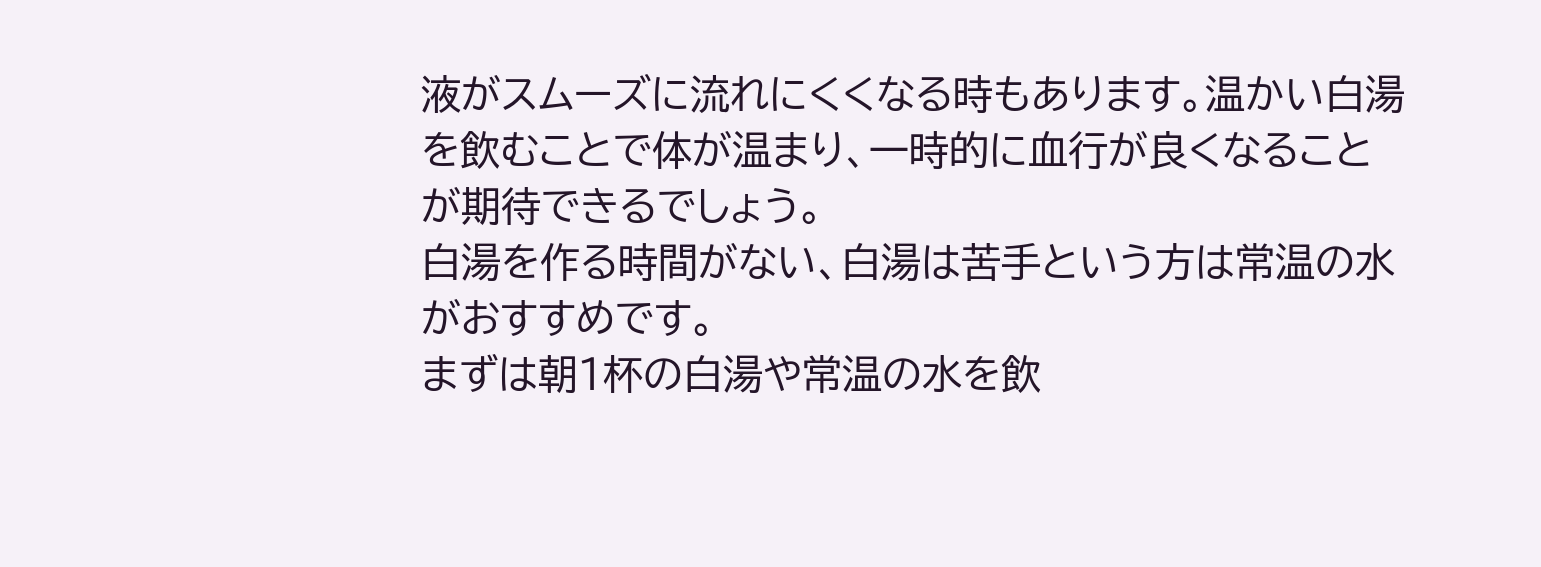液がスムーズに流れにくくなる時もあります。温かい白湯を飲むことで体が温まり、一時的に血行が良くなることが期待できるでしょう。
白湯を作る時間がない、白湯は苦手という方は常温の水がおすすめです。
まずは朝1杯の白湯や常温の水を飲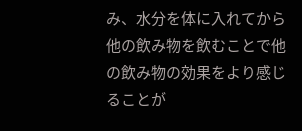み、水分を体に入れてから他の飲み物を飲むことで他の飲み物の効果をより感じることが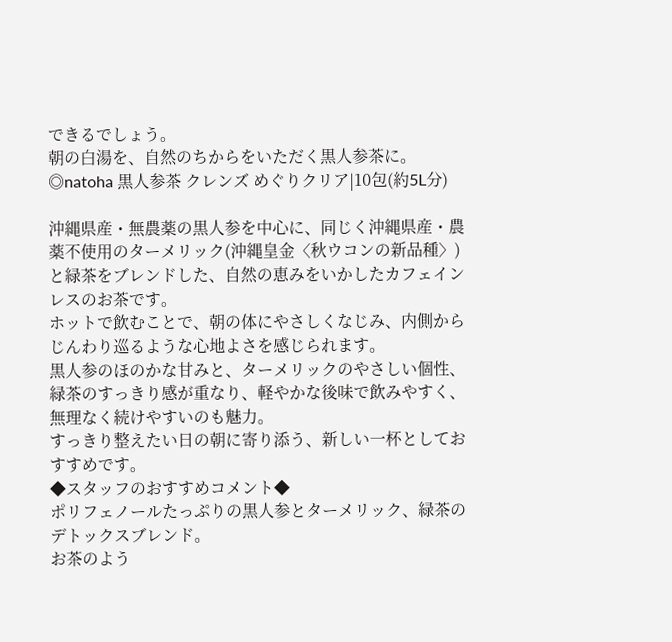できるでしょう。
朝の白湯を、自然のちからをいただく黒人参茶に。
◎natoha 黒人参茶 クレンズ めぐりクリア|10包(約5L分)

沖縄県産・無農薬の黒人参を中心に、同じく沖縄県産・農薬不使用のターメリック(沖縄皇金〈秋ウコンの新品種〉)と緑茶をブレンドした、自然の恵みをいかしたカフェインレスのお茶です。
ホットで飲むことで、朝の体にやさしくなじみ、内側からじんわり巡るような心地よさを感じられます。
黒人参のほのかな甘みと、ターメリックのやさしい個性、緑茶のすっきり感が重なり、軽やかな後味で飲みやすく、無理なく続けやすいのも魅力。
すっきり整えたい日の朝に寄り添う、新しい一杯としておすすめです。
◆スタッフのおすすめコメント◆
ポリフェノールたっぷりの黒人参とターメリック、緑茶のデトックスブレンド。
お茶のよう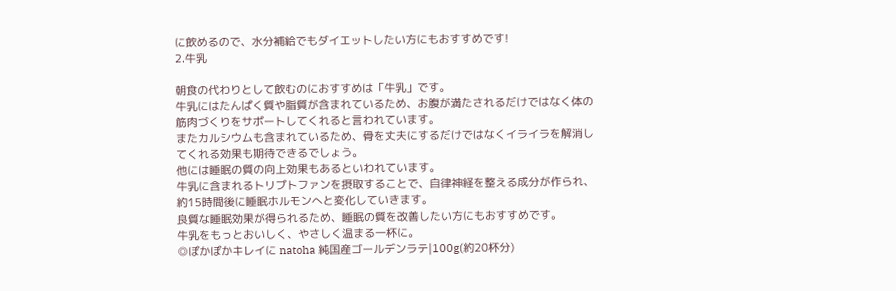に飲めるので、水分補給でもダイエットしたい方にもおすすめです!
2.牛乳

朝食の代わりとして飲むのにおすすめは「牛乳」です。
牛乳にはたんぱく質や脂質が含まれているため、お腹が満たされるだけではなく体の筋肉づくりをサポートしてくれると言われています。
またカルシウムも含まれているため、骨を丈夫にするだけではなくイライラを解消してくれる効果も期待できるでしょう。
他には睡眠の質の向上効果もあるといわれています。
牛乳に含まれるトリプトファンを摂取することで、自律神経を整える成分が作られ、約15時間後に睡眠ホルモンへと変化していきます。
良質な睡眠効果が得られるため、睡眠の質を改善したい方にもおすすめです。
牛乳をもっとおいしく、やさしく温まる一杯に。
◎ぽかぽかキレイに natoha 純国産ゴールデンラテ|100g(約20杯分)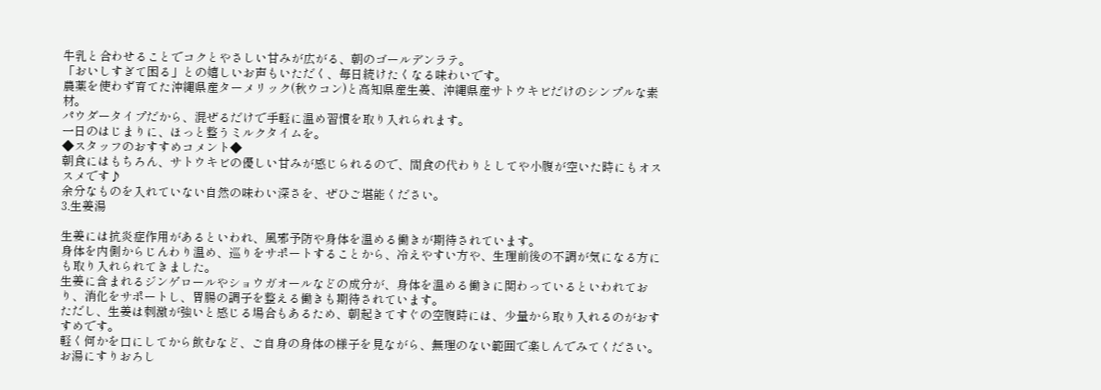牛乳と合わせることでコクとやさしい甘みが広がる、朝のゴールデンラテ。
「おいしすぎて困る」との嬉しいお声もいただく、毎日続けたくなる味わいです。
農薬を使わず育てた沖縄県産ターメリック(秋ウコン)と高知県産生姜、沖縄県産サトウキビだけのシンプルな素材。
パウダータイプだから、混ぜるだけで手軽に温め習慣を取り入れられます。
一日のはじまりに、ほっと整うミルクタイムを。
◆スタッフのおすすめコメント◆
朝食にはもちろん、サトウキビの優しい甘みが感じられるので、間食の代わりとしてや小腹が空いた時にもオススメです♪
余分なものを入れていない自然の味わい深さを、ぜひご堪能ください。
3.生姜湯

生姜には抗炎症作用があるといわれ、風邪予防や身体を温める働きが期待されています。
身体を内側からじんわり温め、巡りをサポートすることから、冷えやすい方や、生理前後の不調が気になる方にも取り入れられてきました。
生姜に含まれるジンゲロールやショウガオールなどの成分が、身体を温める働きに関わっているといわれており、消化をサポートし、胃腸の調子を整える働きも期待されています。
ただし、生姜は刺激が強いと感じる場合もあるため、朝起きてすぐの空腹時には、少量から取り入れるのがおすすめです。
軽く何かを口にしてから飲むなど、ご自身の身体の様子を見ながら、無理のない範囲で楽しんでみてください。
お湯にすりおろし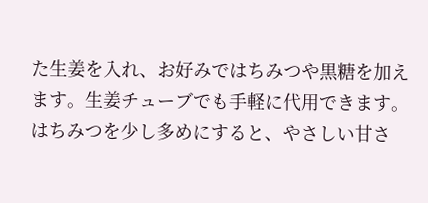た生姜を入れ、お好みではちみつや黒糖を加えます。生姜チューブでも手軽に代用できます。
はちみつを少し多めにすると、やさしい甘さ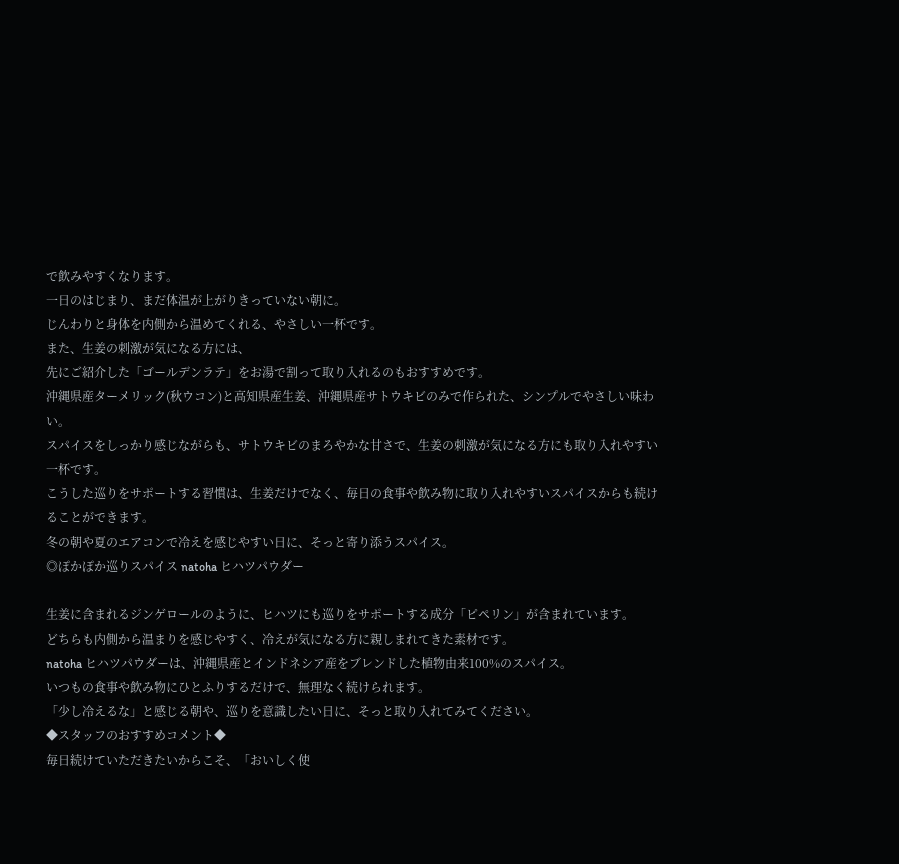で飲みやすくなります。
一日のはじまり、まだ体温が上がりきっていない朝に。
じんわりと身体を内側から温めてくれる、やさしい一杯です。
また、生姜の刺激が気になる方には、
先にご紹介した「ゴールデンラテ」をお湯で割って取り入れるのもおすすめです。
沖縄県産ターメリック(秋ウコン)と高知県産生姜、沖縄県産サトウキビのみで作られた、シンプルでやさしい味わい。
スパイスをしっかり感じながらも、サトウキビのまろやかな甘さで、生姜の刺激が気になる方にも取り入れやすい一杯です。
こうした巡りをサポートする習慣は、生姜だけでなく、毎日の食事や飲み物に取り入れやすいスパイスからも続けることができます。
冬の朝や夏のエアコンで冷えを感じやすい日に、そっと寄り添うスパイス。
◎ぽかぽか巡りスパイス natoha ヒハツパウダー

生姜に含まれるジンゲロールのように、ヒハツにも巡りをサポートする成分「ピペリン」が含まれています。
どちらも内側から温まりを感じやすく、冷えが気になる方に親しまれてきた素材です。
natoha ヒハツパウダーは、沖縄県産とインドネシア産をブレンドした植物由来100%のスパイス。
いつもの食事や飲み物にひとふりするだけで、無理なく続けられます。
「少し冷えるな」と感じる朝や、巡りを意識したい日に、そっと取り入れてみてください。
◆スタッフのおすすめコメント◆
毎日続けていただきたいからこそ、「おいしく使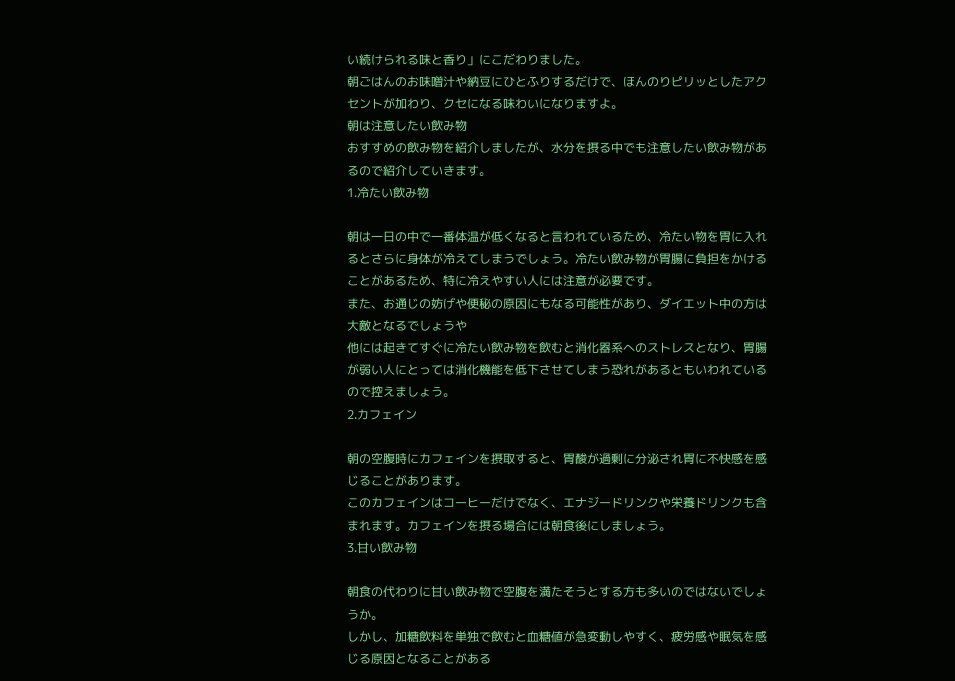い続けられる味と香り」にこだわりました。
朝ごはんのお味噌汁や納豆にひとふりするだけで、ほんのりピリッとしたアクセントが加わり、クセになる味わいになりますよ。
朝は注意したい飲み物
おすすめの飲み物を紹介しましたが、水分を摂る中でも注意したい飲み物があるので紹介していきます。
1.冷たい飲み物

朝は一日の中で一番体温が低くなると言われているため、冷たい物を胃に入れるとさらに身体が冷えてしまうでしょう。冷たい飲み物が胃腸に負担をかけることがあるため、特に冷えやすい人には注意が必要です。
また、お通じの妨げや便秘の原因にもなる可能性があり、ダイエット中の方は大敵となるでしょうや
他には起きてすぐに冷たい飲み物を飲むと消化器系へのストレスとなり、胃腸が弱い人にとっては消化機能を低下させてしまう恐れがあるともいわれているので控えましょう。
2.カフェイン

朝の空腹時にカフェインを摂取すると、胃酸が過剰に分泌され胃に不快感を感じることがあります。
このカフェインはコーヒーだけでなく、エナジードリンクや栄養ドリンクも含まれます。カフェインを摂る場合には朝食後にしましょう。
3.甘い飲み物

朝食の代わりに甘い飲み物で空腹を満たそうとする方も多いのではないでしょうか。
しかし、加糖飲料を単独で飲むと血糖値が急変動しやすく、疲労感や眠気を感じる原因となることがある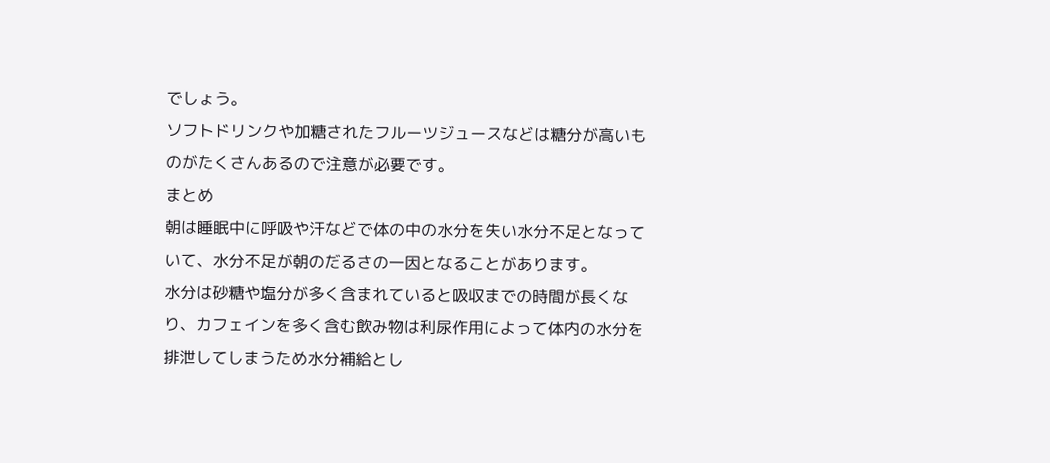でしょう。
ソフトドリンクや加糖されたフルーツジュースなどは糖分が高いものがたくさんあるので注意が必要です。
まとめ
朝は睡眠中に呼吸や汗などで体の中の水分を失い水分不足となっていて、水分不足が朝のだるさの一因となることがあります。
水分は砂糖や塩分が多く含まれていると吸収までの時間が長くなり、カフェインを多く含む飲み物は利尿作用によって体内の水分を排泄してしまうため水分補給とし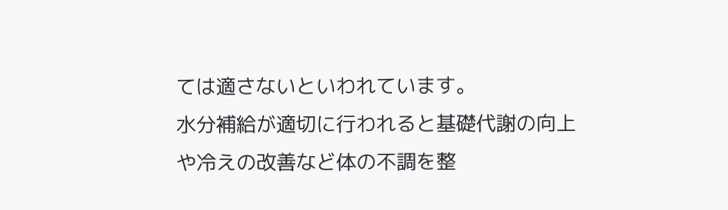ては適さないといわれています。
水分補給が適切に行われると基礎代謝の向上や冷えの改善など体の不調を整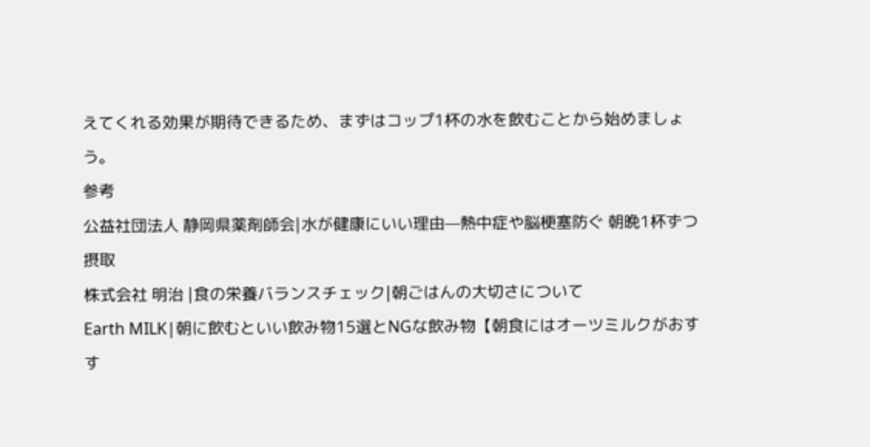えてくれる効果が期待できるため、まずはコップ1杯の水を飲むことから始めましょう。
参考
公益社団法人 静岡県薬剤師会|水が健康にいい理由—熱中症や脳梗塞防ぐ 朝晩1杯ずつ摂取
株式会社 明治 |食の栄養バランスチェック|朝ごはんの大切さについて
Earth MILK|朝に飲むといい飲み物15選とNGな飲み物【朝食にはオーツミルクがおすす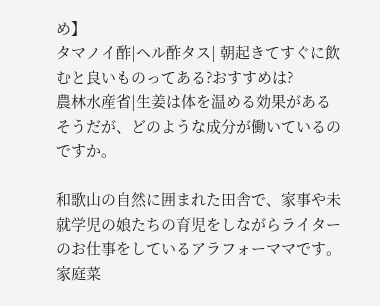め】
タマノイ酢|ヘル酢タス| 朝起きてすぐに飲むと良いものってある?おすすめは?
農林水産省|生姜は体を温める効果があるそうだが、どのような成分が働いているのですか。

和歌山の自然に囲まれた田舎で、家事や未就学児の娘たちの育児をしながらライターのお仕事をしているアラフォーママです。家庭菜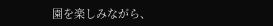園を楽しみながら、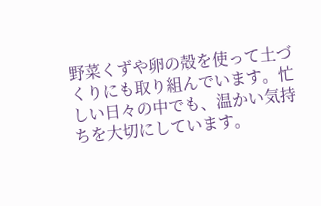野菜くずや卵の殻を使って土づくりにも取り組んでいます。忙しい日々の中でも、温かい気持ちを大切にしています。